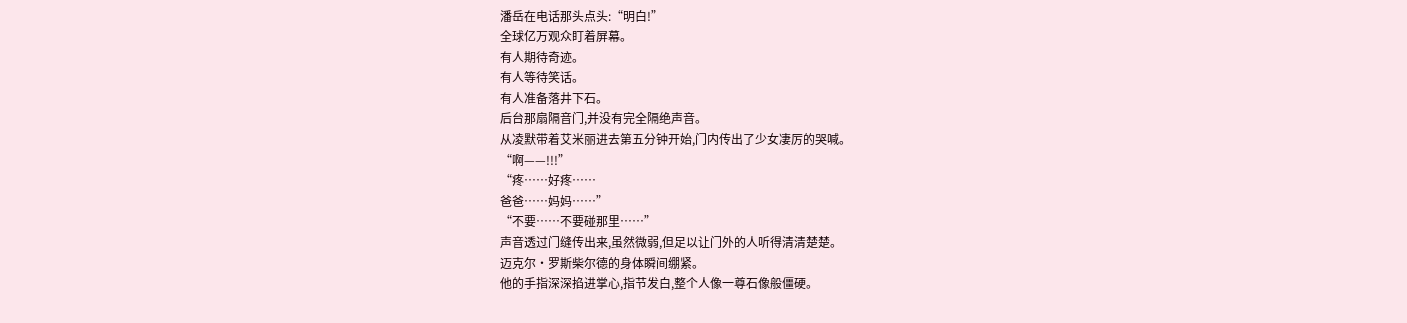潘岳在电话那头点头:“明白!”
全球亿万观众盯着屏幕。
有人期待奇迹。
有人等待笑话。
有人准备落井下石。
后台那扇隔音门,并没有完全隔绝声音。
从凌默带着艾米丽进去第五分钟开始,门内传出了少女凄厉的哭喊。
“啊——!!!”
“疼……好疼……
爸爸……妈妈……”
“不要……不要碰那里……”
声音透过门缝传出来,虽然微弱,但足以让门外的人听得清清楚楚。
迈克尔·罗斯柴尔德的身体瞬间绷紧。
他的手指深深掐进掌心,指节发白,整个人像一尊石像般僵硬。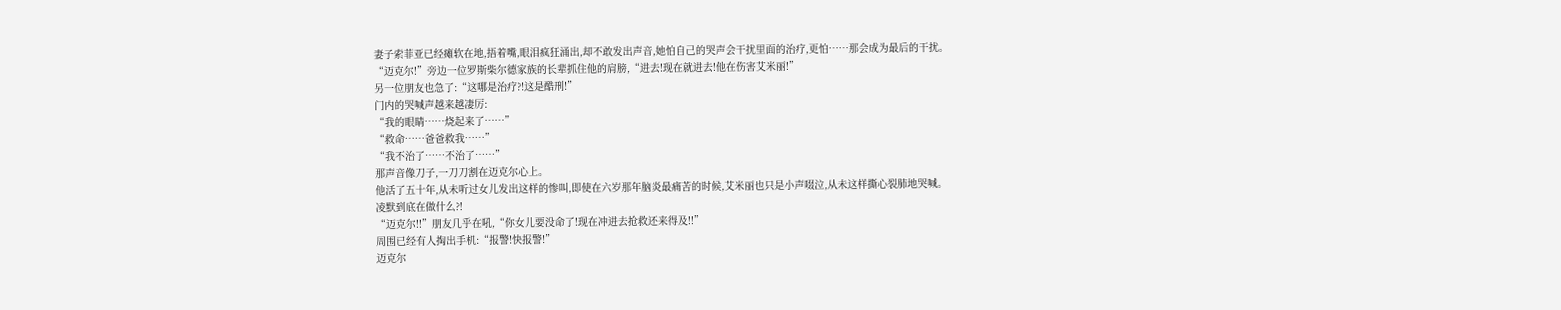妻子索菲亚已经瘫软在地,捂着嘴,眼泪疯狂涌出,却不敢发出声音,她怕自己的哭声会干扰里面的治疗,更怕……那会成为最后的干扰。
“迈克尔!”旁边一位罗斯柴尔德家族的长辈抓住他的肩膀,“进去!现在就进去!他在伤害艾米丽!”
另一位朋友也急了:“这哪是治疗?!这是酷刑!”
门内的哭喊声越来越凄厉:
“我的眼睛……烧起来了……”
“救命……爸爸救我……”
“我不治了……不治了……”
那声音像刀子,一刀刀割在迈克尔心上。
他活了五十年,从未听过女儿发出这样的惨叫,即使在六岁那年脑炎最痛苦的时候,艾米丽也只是小声啜泣,从未这样撕心裂肺地哭喊。
凌默到底在做什么?!
“迈克尔!!”朋友几乎在吼,“你女儿要没命了!现在冲进去抢救还来得及!!”
周围已经有人掏出手机:“报警!快报警!”
迈克尔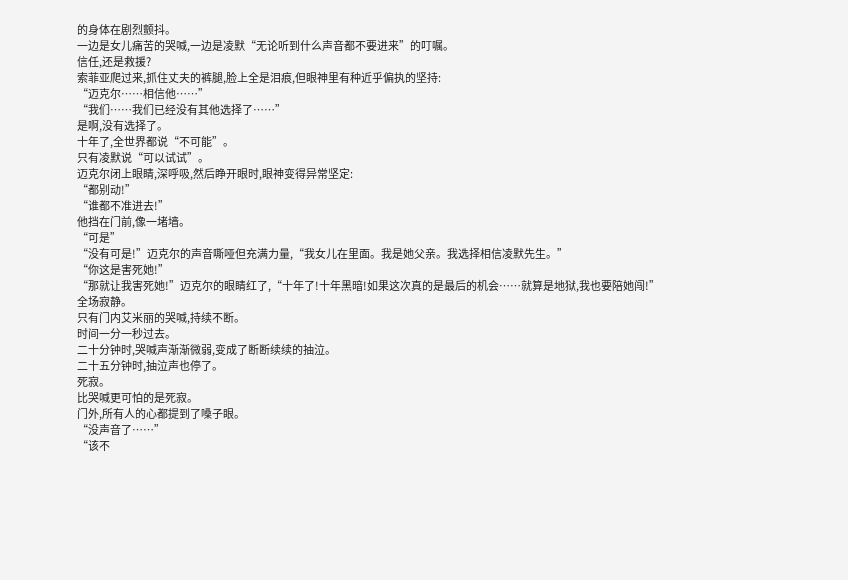的身体在剧烈颤抖。
一边是女儿痛苦的哭喊,一边是凌默“无论听到什么声音都不要进来”的叮嘱。
信任,还是救援?
索菲亚爬过来,抓住丈夫的裤腿,脸上全是泪痕,但眼神里有种近乎偏执的坚持:
“迈克尔……相信他……”
“我们……我们已经没有其他选择了……”
是啊,没有选择了。
十年了,全世界都说“不可能”。
只有凌默说“可以试试”。
迈克尔闭上眼睛,深呼吸,然后睁开眼时,眼神变得异常坚定:
“都别动!”
“谁都不准进去!”
他挡在门前,像一堵墙。
“可是”
“没有可是!”迈克尔的声音嘶哑但充满力量,“我女儿在里面。我是她父亲。我选择相信凌默先生。”
“你这是害死她!”
“那就让我害死她!”迈克尔的眼睛红了,“十年了!十年黑暗!如果这次真的是最后的机会……就算是地狱,我也要陪她闯!”
全场寂静。
只有门内艾米丽的哭喊,持续不断。
时间一分一秒过去。
二十分钟时,哭喊声渐渐微弱,变成了断断续续的抽泣。
二十五分钟时,抽泣声也停了。
死寂。
比哭喊更可怕的是死寂。
门外,所有人的心都提到了嗓子眼。
“没声音了……”
“该不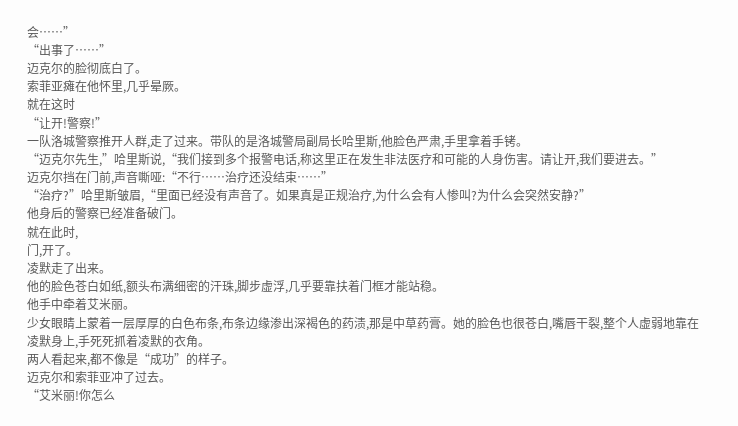会……”
“出事了……”
迈克尔的脸彻底白了。
索菲亚瘫在他怀里,几乎晕厥。
就在这时
“让开!警察!”
一队洛城警察推开人群,走了过来。带队的是洛城警局副局长哈里斯,他脸色严肃,手里拿着手铐。
“迈克尔先生,”哈里斯说,“我们接到多个报警电话,称这里正在发生非法医疗和可能的人身伤害。请让开,我们要进去。”
迈克尔挡在门前,声音嘶哑:“不行……治疗还没结束……”
“治疗?”哈里斯皱眉,“里面已经没有声音了。如果真是正规治疗,为什么会有人惨叫?为什么会突然安静?”
他身后的警察已经准备破门。
就在此时,
门,开了。
凌默走了出来。
他的脸色苍白如纸,额头布满细密的汗珠,脚步虚浮,几乎要靠扶着门框才能站稳。
他手中牵着艾米丽。
少女眼睛上蒙着一层厚厚的白色布条,布条边缘渗出深褐色的药渍,那是中草药膏。她的脸色也很苍白,嘴唇干裂,整个人虚弱地靠在凌默身上,手死死抓着凌默的衣角。
两人看起来,都不像是“成功”的样子。
迈克尔和索菲亚冲了过去。
“艾米丽!你怎么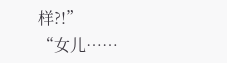样?!”
“女儿……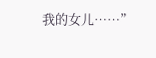我的女儿……”